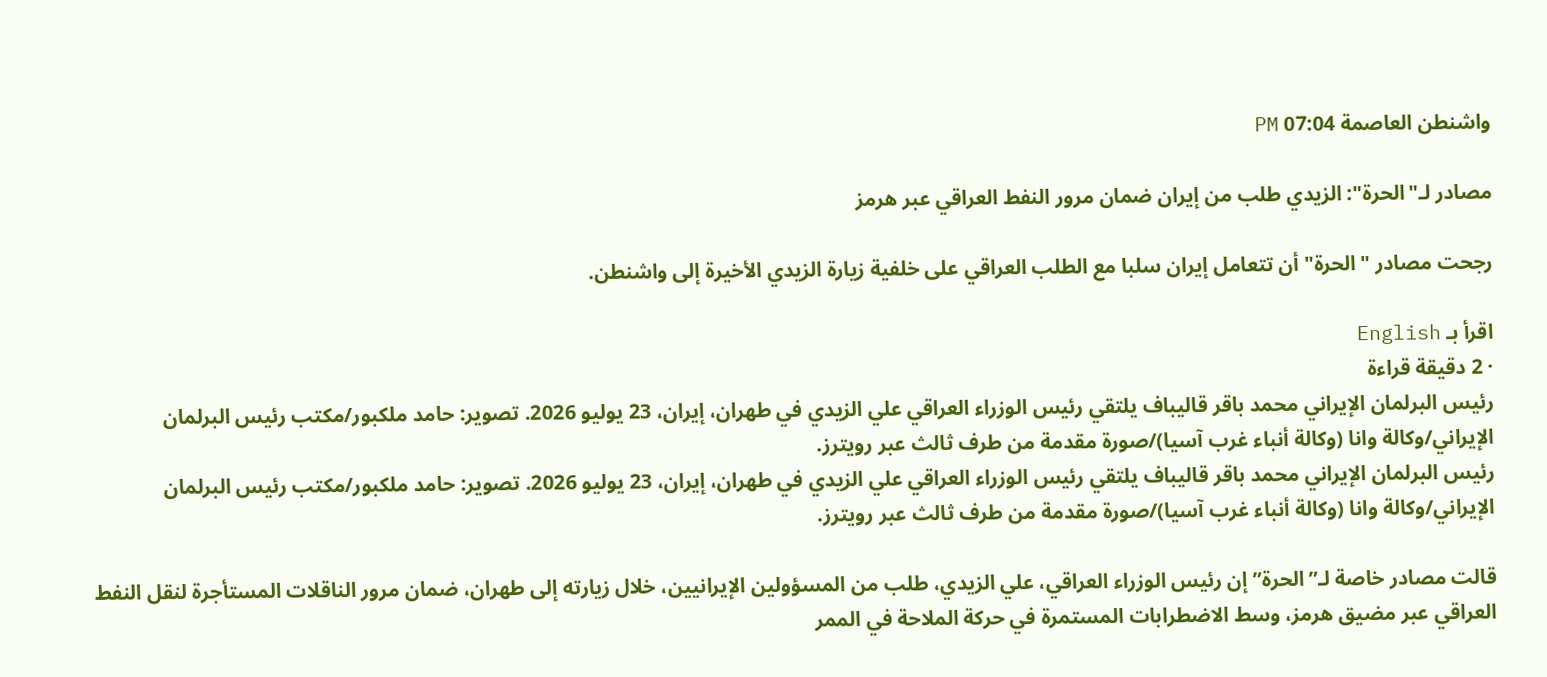واشنطن العاصمة 07:04 PM

مصادر لـ"الحرة": الزيدي طلب من إيران ضمان مرور النفط العراقي عبر هرمز

رجحت مصادر "الحرة" أن تتعامل إيران سلبا مع الطلب العراقي على خلفية زيارة الزيدي الأخيرة إلى واشنطن.

اقرأ بـ English
· 2 دقيقة قراءة
رئيس البرلمان الإيراني محمد باقر قاليباف يلتقي رئيس الوزراء العراقي علي الزيدي في طهران، إيران، 23 يوليو 2026. تصوير: حامد ملكبور/مكتب رئيس البرلمان الإيراني/وكالة وانا (وكالة أنباء غرب آسيا)/صورة مقدمة من طرف ثالث عبر رويترز.
رئيس البرلمان الإيراني محمد باقر قاليباف يلتقي رئيس الوزراء العراقي علي الزيدي في طهران، إيران، 23 يوليو 2026. تصوير: حامد ملكبور/مكتب رئيس البرلمان الإيراني/وكالة وانا (وكالة أنباء غرب آسيا)/صورة مقدمة من طرف ثالث عبر رويترز.

قالت مصادر خاصة لـ”الحرة” إن رئيس الوزراء العراقي، علي الزيدي، طلب من المسؤولين الإيرانيين، خلال زيارته إلى طهران، ضمان مرور الناقلات المستأجرة لنقل النفط العراقي عبر مضيق هرمز، وسط الاضطرابات المستمرة في حركة الملاحة في الممر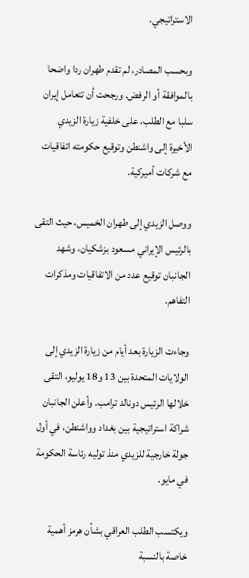الاستراتيجي.

وبحسب المصادر، لم تقدم طهران ردا واضحا بالموافقة أو الرفض. ورجحت أن تتعامل إيران سلبا مع الطلب، على خلفية زيارة الزيدي الأخيرة إلى واشنطن وتوقيع حكومته اتفاقيات مع شركات أميركية.

ووصل الزيدي إلى طهران الخميس، حيث التقى بالرئيس الإيراني مسعود بزشكيان، وشهد الجانبان توقيع عدد من الاتفاقيات ومذكرات التفاهم.

وجاءت الزيارة بعد أيام من زيارة الزيدي إلى الولايات المتحدة بين 13 و18 يوليو، التقى خلالها الرئيس دونالد ترامب. وأعلن الجانبان شراكة استراتيجية بين بغداد وواشنطن، في أول جولة خارجية للزيدي منذ توليه رئاسة الحكومة في مايو.

ويكتسب الطلب العراقي بشأن هرمز أهمية خاصة بالنسبة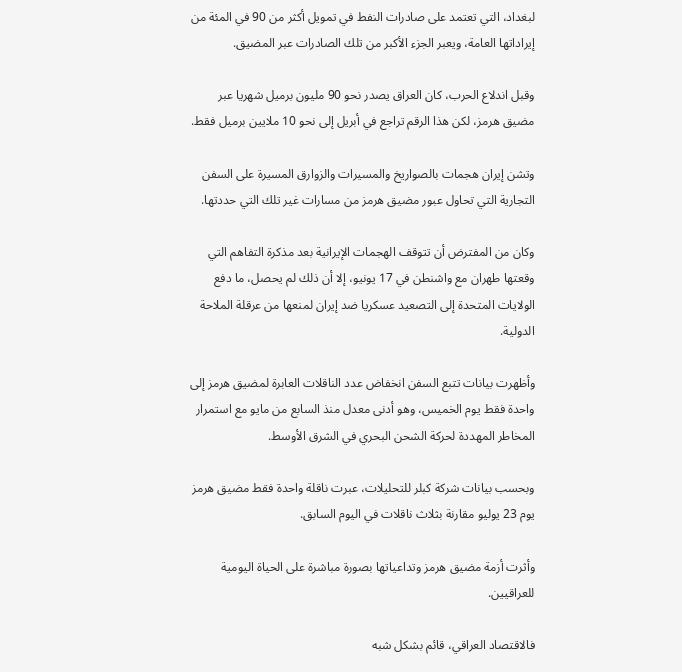لبغداد، التي تعتمد على صادرات النفط في تمويل أكثر من 90 في المئة من إيراداتها العامة، ويعبر الجزء الأكبر من تلك الصادرات عبر المضيق.

وقبل اندلاع الحرب، كان العراق يصدر نحو 90 مليون برميل شهريا عبر مضيق هرمز، لكن هذا الرقم تراجع في أبريل إلى نحو 10 ملايين برميل فقط.

وتشن إيران هجمات بالصواريخ والمسيرات والزوارق المسيرة على السفن التجارية التي تحاول عبور مضيق هرمز من مسارات غير تلك التي حددتها.

وكان من المفترض أن تتوقف الهجمات الإيرانية بعد مذكرة التفاهم التي وقعتها طهران مع واشنطن في 17 يونيو، إلا أن ذلك لم يحصل، ما دفع الولايات المتحدة إلى التصعيد عسكريا ضد إيران لمنعها من عرقلة الملاحة الدولية.

وأظهرت بيانات تتبع السفن انخفاض عدد الناقلات العابرة لمضيق هرمز إلى واحدة فقط يوم الخميس، وهو أدنى معدل منذ السابع من مايو مع استمرار المخاطر المهددة لحركة الشحن البحري في الشرق الأوسط.

وبحسب بيانات شركة كبلر للتحليلات، عبرت ناقلة واحدة فقط مضيق هرمز يوم 23 يوليو مقارنة بثلاث ناقلات في اليوم السابق.

وأثرت أزمة مضيق هرمز وتداعياتها بصورة مباشرة على الحياة اليومية للعراقيين.

فالاقتصاد العراقي، قائم بشكل شبه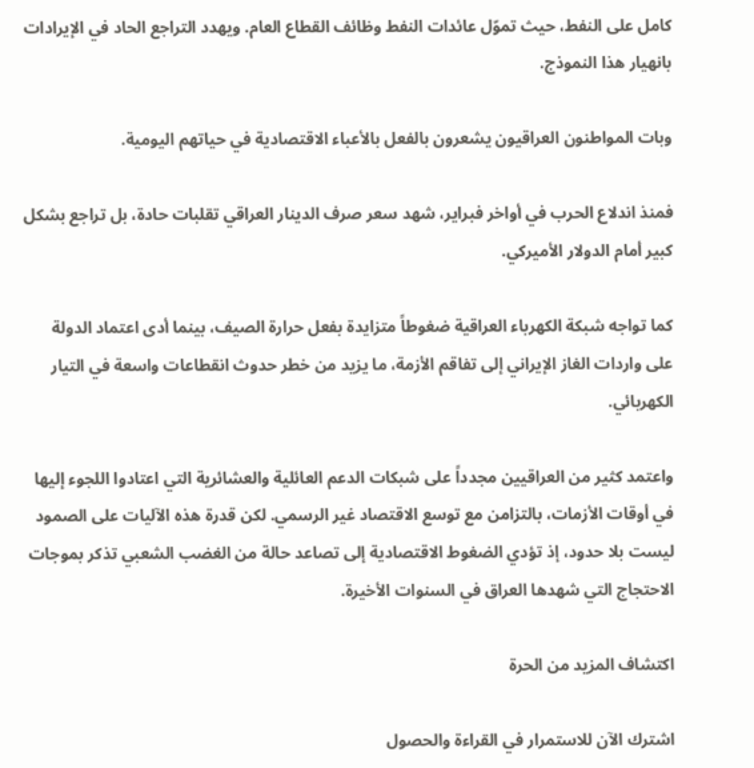كامل على النفط، حيث تموّل عائدات النفط وظائف القطاع العام. ويهدد التراجع الحاد في الإيرادات بانهيار هذا النموذج.

وبات المواطنون العراقيون يشعرون بالفعل بالأعباء الاقتصادية في حياتهم اليومية.

فمنذ اندلاع الحرب في أواخر فبراير، شهد سعر صرف الدينار العراقي تقلبات حادة، بل تراجع بشكل كبير أمام الدولار الأميركي.

كما تواجه شبكة الكهرباء العراقية ضغوطاً متزايدة بفعل حرارة الصيف، بينما أدى اعتماد الدولة على واردات الغاز الإيراني إلى تفاقم الأزمة، ما يزيد من خطر حدوث انقطاعات واسعة في التيار الكهربائي.

واعتمد كثير من العراقيين مجدداً على شبكات الدعم العائلية والعشائرية التي اعتادوا اللجوء إليها في أوقات الأزمات، بالتزامن مع توسع الاقتصاد غير الرسمي. لكن قدرة هذه الآليات على الصمود ليست بلا حدود، إذ تؤدي الضغوط الاقتصادية إلى تصاعد حالة من الغضب الشعبي تذكر بموجات الاحتجاج التي شهدها العراق في السنوات الأخيرة.

اكتشاف المزيد من الحرة

اشترك الآن للاستمرار في القراءة والحصول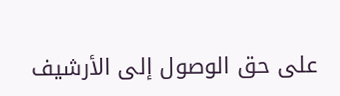على حق الوصول إلى الأرشيف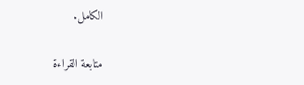الكامل.

متابعة القراءة